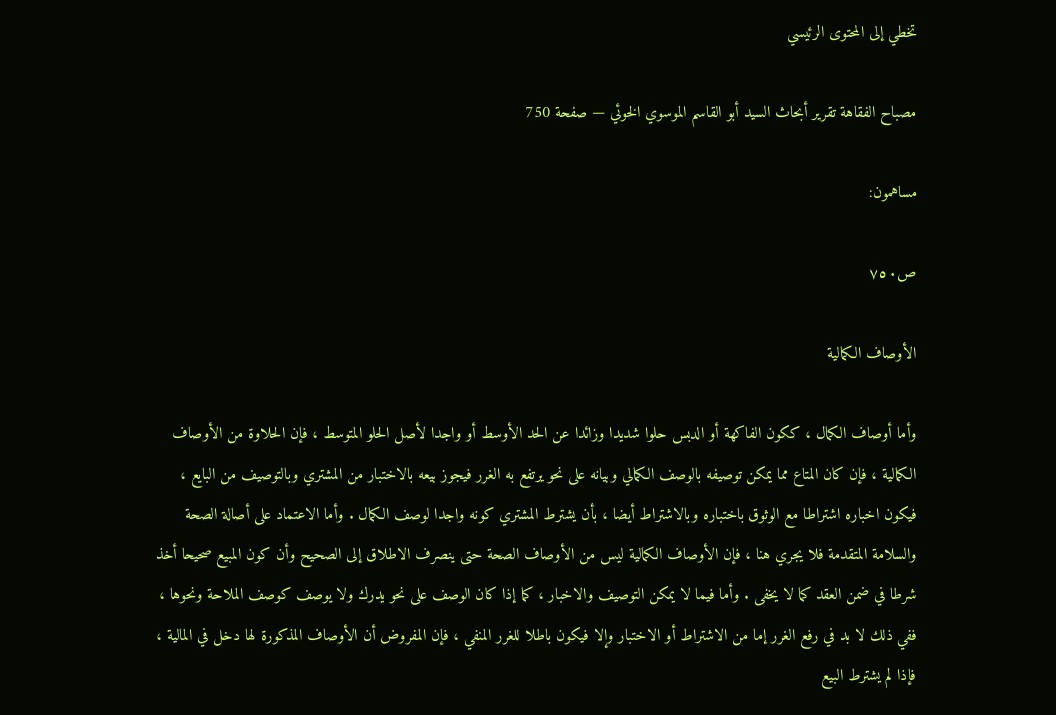تخطي إلى المحتوى الرئيسي

مصباح الفقاهة تقرير أبحاث السيد أبو القاسم الموسوي الخوئي — صفحة 750

مساهمون:

ص٧٥٠

الأوصاف الكمالية

وأما أوصاف الكمال ، ككون الفاكهة أو الدبس حلوا شديدا وزائدا عن الحد الأوسط أو واجدا لأصل الحلو المتوسط ، فإن الحلاوة من الأوصاف الكمالية ، فإن كان المتاع مما يمكن توصيفه بالوصف الكمالي وبيانه على نحو يرتفع به الغرر فيجوز بيعه بالاختبار من المشتري وبالتوصيف من البايع ، فيكون اخباره اشتراطا مع الوثوق باختباره وبالاشتراط أيضا ، بأن يشترط المشتري كونه واجدا لوصف الكمال . وأما الاعتماد على أصالة الصحة والسلامة المتقدمة فلا يجري هنا ، فإن الأوصاف الكمالية ليس من الأوصاف الصحة حتى ينصرف الاطلاق إلى الصحيح وأن كون المبيع صحيحا أخذ شرطا في ضمن العقد كما لا يخفى . وأما فيما لا يمكن التوصيف والاخبار ، كما إذا كان الوصف على نحو يدرك ولا يوصف كوصف الملاحة ونحوها ، ففي ذلك لا بد في رفع الغرر إما من الاشتراط أو الاختبار وإلا فيكون باطلا للغرر المنفي ، فإن المفروض أن الأوصاف المذكورة لها دخل في المالية ، فإذا لم يشترط البيع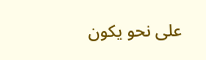على نحو يكون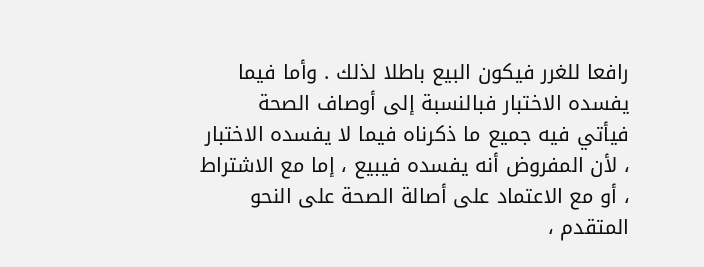رافعا للغرر فيكون البيع باطلا لذلك . وأما فيما يفسده الاختبار فبالنسبة إلى أوصاف الصحة فيأتي فيه جميع ما ذكرناه فيما لا يفسده الاختبار ، لأن المفروض أنه يفسده فيبيع ، إما مع الاشتراط ، أو مع الاعتماد على أصالة الصحة على النحو المتقدم ،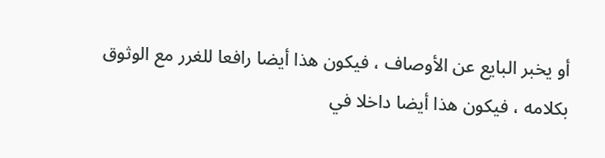أو يخبر البايع عن الأوصاف ، فيكون هذا أيضا رافعا للغرر مع الوثوق بكلامه ، فيكون هذا أيضا داخلا في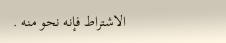الاشتراط فإنه نحو منه .